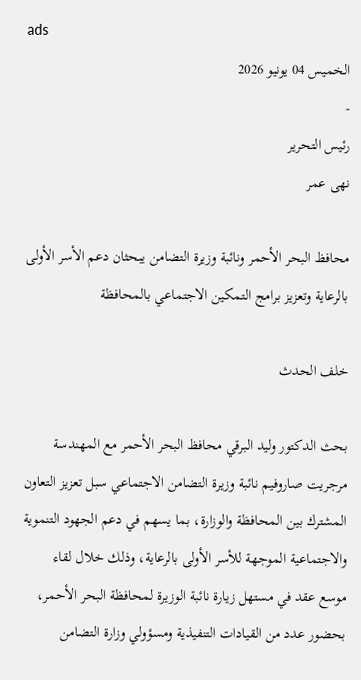ads
الخميس 04 يونيو 2026
-
رئيس التحرير
نهى عمر

محافظ البحر الأحمر ونائبة وزيرة التضامن يبحثان دعم الأسر الأولى بالرعاية وتعزيز برامج التمكين الاجتماعي بالمحافظة

خلف الحدث

بحث الدكتور وليد البرقي محافظ البحر الأحمر مع المهندسة مرجريت صاروفيم نائبة وزيرة التضامن الاجتماعي سبل تعزيز التعاون المشترك بين المحافظة والوزارة، بما يسهم في دعم الجهود التنموية والاجتماعية الموجهة للأسر الأولى بالرعاية، وذلك خلال لقاء موسع عقد في مستهل زيارة نائبة الوزيرة لمحافظة البحر الأحمر، بحضور عدد من القيادات التنفيذية ومسؤولي وزارة التضامن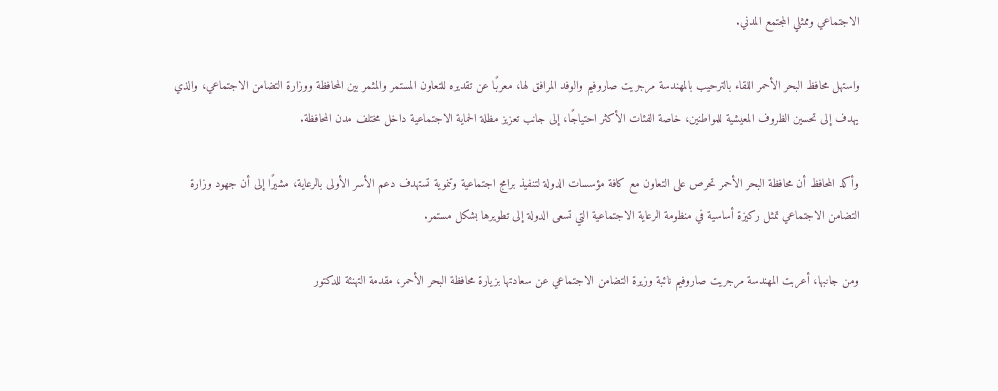الاجتماعي وممثلي المجتمع المدني.

واستهل محافظ البحر الأحمر اللقاء بالترحيب بالمهندسة مرجريت صاروفيم والوفد المرافق لها، معربًا عن تقديره للتعاون المستمر والمثمر بين المحافظة ووزارة التضامن الاجتماعي، والذي يهدف إلى تحسين الظروف المعيشية للمواطنين، خاصة الفئات الأكثر احتياجًا، إلى جانب تعزيز مظلة الحماية الاجتماعية داخل مختلف مدن المحافظة.

وأكد المحافظ أن محافظة البحر الأحمر تحرص على التعاون مع كافة مؤسسات الدولة لتنفيذ برامج اجتماعية وتنموية تستهدف دعم الأسر الأولى بالرعاية، مشيرًا إلى أن جهود وزارة التضامن الاجتماعي تمثل ركيزة أساسية في منظومة الرعاية الاجتماعية التي تسعى الدولة إلى تطويرها بشكل مستمر.

ومن جانبها، أعربت المهندسة مرجريت صاروفيم نائبة وزيرة التضامن الاجتماعي عن سعادتها بزيارة محافظة البحر الأحمر، مقدمة التهنئة للدكتور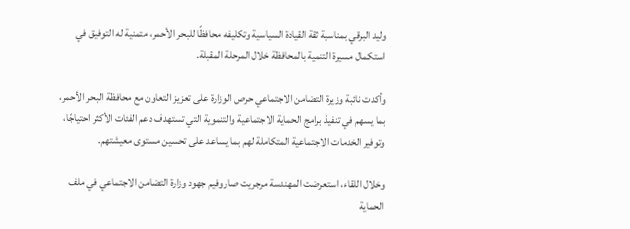وليد البرقي بمناسبة ثقة القيادة السياسية وتكليفه محافظًا للبحر الأحمر، متمنية له التوفيق في استكمال مسيرة التنمية بالمحافظة خلال المرحلة المقبلة.

وأكدت نائبة وزيرة التضامن الاجتماعي حرص الوزارة على تعزيز التعاون مع محافظة البحر الأحمر، بما يسهم في تنفيذ برامج الحماية الاجتماعية والتنموية التي تستهدف دعم الفئات الأكثر احتياجًا، وتوفير الخدمات الاجتماعية المتكاملة لهم بما يساعد على تحسين مستوى معيشتهم.

وخلال اللقاء، استعرضت المهندسة مرجريت صاروفيم جهود وزارة التضامن الاجتماعي في ملف الحماية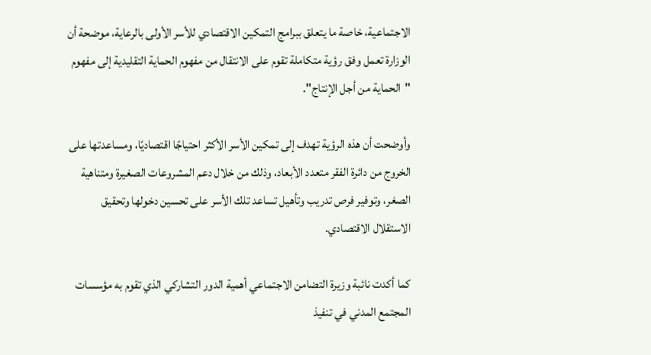الاجتماعية، خاصة ما يتعلق ببرامج التمكين الاقتصادي للأسر الأولى بالرعاية، موضحة أن الوزارة تعمل وفق رؤية متكاملة تقوم على الانتقال من مفهوم الحماية التقليدية إلى مفهوم "الحماية من أجل الإنتاج".

وأوضحت أن هذه الرؤية تهدف إلى تمكين الأسر الأكثر احتياجًا اقتصاديًا، ومساعدتها على الخروج من دائرة الفقر متعدد الأبعاد، وذلك من خلال دعم المشروعات الصغيرة ومتناهية الصغر، وتوفير فرص تدريب وتأهيل تساعد تلك الأسر على تحسين دخولها وتحقيق الاستقلال الاقتصادي.

كما أكدت نائبة وزيرة التضامن الاجتماعي أهمية الدور التشاركي الذي تقوم به مؤسسات المجتمع المدني في تنفيذ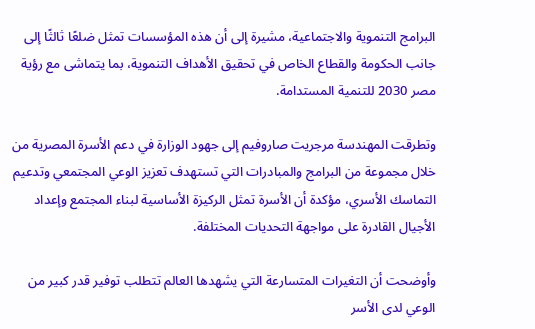البرامج التنموية والاجتماعية، مشيرة إلى أن هذه المؤسسات تمثل ضلعًا ثالثًا إلى جانب الحكومة والقطاع الخاص في تحقيق الأهداف التنموية، بما يتماشى مع رؤية مصر 2030 للتنمية المستدامة.

وتطرقت المهندسة مرجريت صاروفيم إلى جهود الوزارة في دعم الأسرة المصرية من خلال مجموعة من البرامج والمبادرات التي تستهدف تعزيز الوعي المجتمعي وتدعيم التماسك الأسري، مؤكدة أن الأسرة تمثل الركيزة الأساسية لبناء المجتمع وإعداد الأجيال القادرة على مواجهة التحديات المختلفة.

وأوضحت أن التغيرات المتسارعة التي يشهدها العالم تتطلب توفير قدر كبير من الوعي لدى الأسر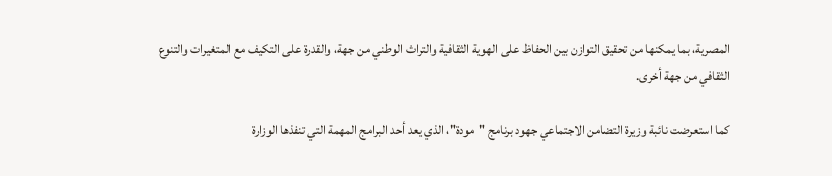المصرية، بما يمكنها من تحقيق التوازن بين الحفاظ على الهوية الثقافية والتراث الوطني من جهة، والقدرة على التكيف مع المتغيرات والتنوع الثقافي من جهة أخرى.

كما استعرضت نائبة وزيرة التضامن الاجتماعي جهود برنامج "مودة"، الذي يعد أحد البرامج المهمة التي تنفذها الوزارة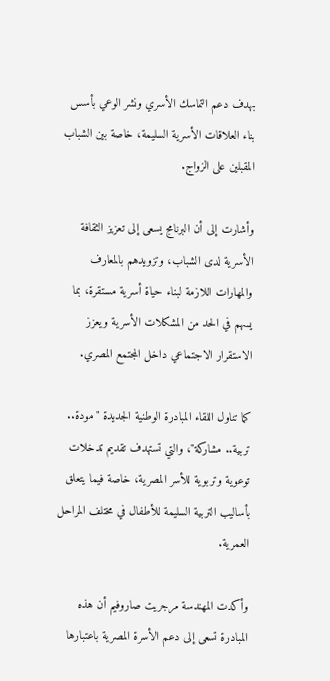بهدف دعم التماسك الأسري ونشر الوعي بأسس بناء العلاقات الأسرية السليمة، خاصة بين الشباب المقبلين على الزواج.

وأشارت إلى أن البرنامج يسعى إلى تعزيز الثقافة الأسرية لدى الشباب، وتزويدهم بالمعارف والمهارات اللازمة لبناء حياة أسرية مستقرة، بما يسهم في الحد من المشكلات الأسرية ويعزز الاستقرار الاجتماعي داخل المجتمع المصري.

كما تناول اللقاء المبادرة الوطنية الجديدة "مودة.. تربية.. مشاركة"، والتي تستهدف تقديم تدخلات توعوية وتربوية للأسر المصرية، خاصة فيما يتعلق بأساليب التربية السليمة للأطفال في مختلف المراحل العمرية.

وأكدت المهندسة مرجريت صاروفيم أن هذه المبادرة تسعى إلى دعم الأسرة المصرية باعتبارها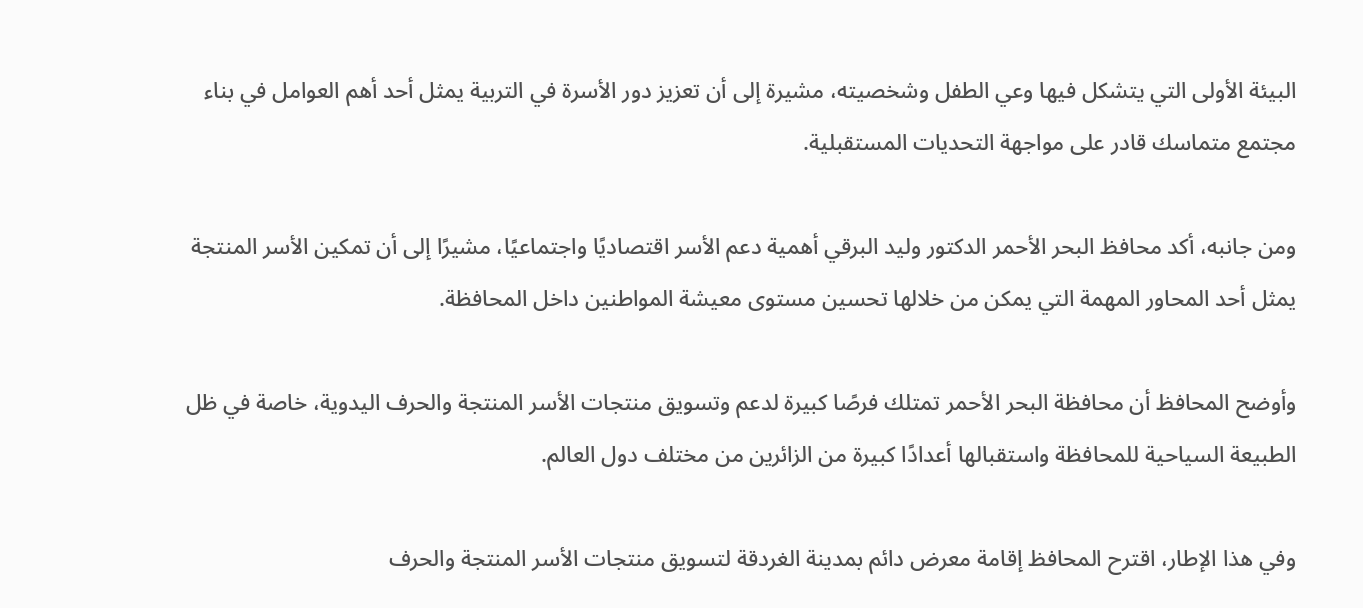البيئة الأولى التي يتشكل فيها وعي الطفل وشخصيته، مشيرة إلى أن تعزيز دور الأسرة في التربية يمثل أحد أهم العوامل في بناء مجتمع متماسك قادر على مواجهة التحديات المستقبلية.

ومن جانبه، أكد محافظ البحر الأحمر الدكتور وليد البرقي أهمية دعم الأسر اقتصاديًا واجتماعيًا، مشيرًا إلى أن تمكين الأسر المنتجة يمثل أحد المحاور المهمة التي يمكن من خلالها تحسين مستوى معيشة المواطنين داخل المحافظة.

وأوضح المحافظ أن محافظة البحر الأحمر تمتلك فرصًا كبيرة لدعم وتسويق منتجات الأسر المنتجة والحرف اليدوية، خاصة في ظل الطبيعة السياحية للمحافظة واستقبالها أعدادًا كبيرة من الزائرين من مختلف دول العالم.

وفي هذا الإطار، اقترح المحافظ إقامة معرض دائم بمدينة الغردقة لتسويق منتجات الأسر المنتجة والحرف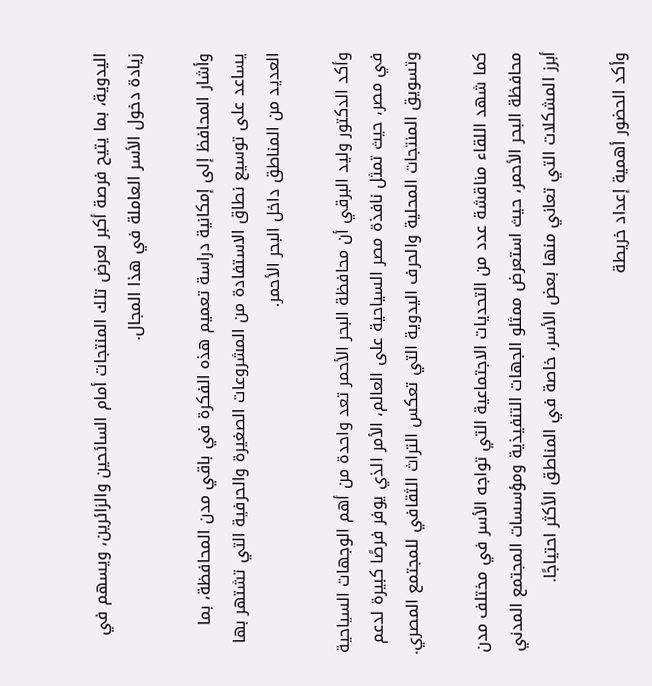اليدوية، بما يتيح فرصة أكبر لعرض تلك المنتجات أمام السائحين والزائرين، ويسهم في زيادة دخول الأسر العاملة في هذا المجال.

وأشار المحافظ إلى إمكانية دراسة تعميم هذه الفكرة في باقي مدن المحافظة، بما يساعد على توسيع نطاق الاستفادة من المشروعات الصغيرة والحرفية التي تشتهر بها العديد من المناطق داخل البحر الأحمر.

وأكد الدكتور وليد البرقي أن محافظة البحر الأحمر تعد واحدة من أهم الوجهات السياحية في مصر، حيث تمثل نافذة مصر السياحية على العالم، الأمر الذي يوفر فرصًا كبيرة لدعم وتسويق المنتجات المحلية والحرف اليدوية التي تعكس التراث الثقافي للمجتمع المصري.

كما شهد اللقاء مناقشة عدد من التحديات الاجتماعية التي تواجه الأسر في مختلف مدن محافظة البحر الأحمر، حيث استعرض ممثلو الجهات التنفيذية ومؤسسات المجتمع المدني أبرز المشكلات التي تعاني منها بعض الأسر، خاصة في المناطق الأكثر احتياجًا.

وأكد الحضور أهمية إعداد خريطة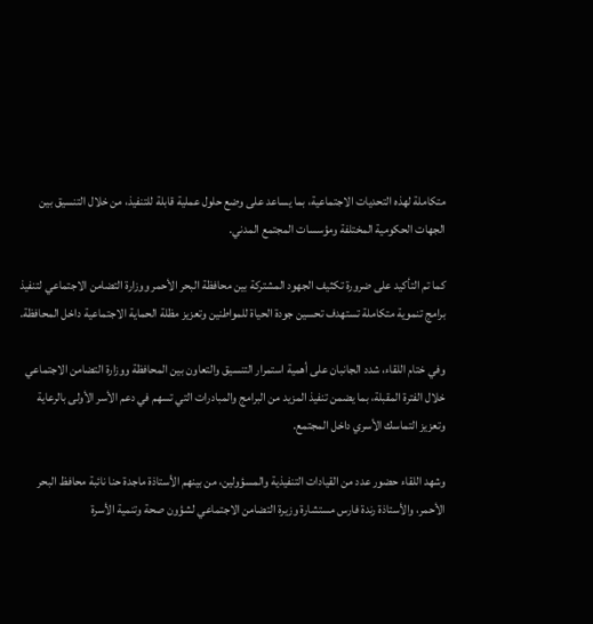متكاملة لهذه التحديات الاجتماعية، بما يساعد على وضع حلول عملية قابلة للتنفيذ، من خلال التنسيق بين الجهات الحكومية المختلفة ومؤسسات المجتمع المدني.

كما تم التأكيد على ضرورة تكثيف الجهود المشتركة بين محافظة البحر الأحمر ووزارة التضامن الاجتماعي لتنفيذ برامج تنموية متكاملة تستهدف تحسين جودة الحياة للمواطنين وتعزيز مظلة الحماية الاجتماعية داخل المحافظة.

وفي ختام اللقاء، شدد الجانبان على أهمية استمرار التنسيق والتعاون بين المحافظة ووزارة التضامن الاجتماعي خلال الفترة المقبلة، بما يضمن تنفيذ المزيد من البرامج والمبادرات التي تسهم في دعم الأسر الأولى بالرعاية وتعزيز التماسك الأسري داخل المجتمع.

وشهد اللقاء حضور عدد من القيادات التنفيذية والمسؤولين، من بينهم الأستاذة ماجدة حنا نائبة محافظ البحر الأحمر، والأستاذة رندة فارس مستشارة وزيرة التضامن الاجتماعي لشؤون صحة وتنمية الأسرة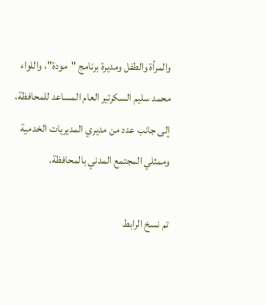والمرأة والطفل ومديرة برنامج "مودة"، واللواء محمد سليم السكرتير العام المساعد للمحافظة، إلى جانب عدد من مديري المديريات الخدمية وممثلي المجتمع المدني بالمحافظة.

تم نسخ الرابط